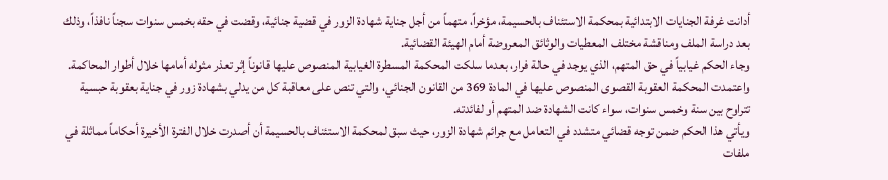أدانت غرفة الجنايات الابتدائية بمحكمة الاستئناف بالحسيمة، مؤخراً، متهماً من أجل جناية شهادة الزور في قضية جنائية، وقضت في حقه بخمس سنوات سجناً نافذاً، وذلك بعد دراسة الملف ومناقشة مختلف المعطيات والوثائق المعروضة أمام الهيئة القضائية.
وجاء الحكم غيابياً في حق المتهم، الذي يوجد في حالة فرار، بعدما سلكت المحكمة المسطرة الغيابية المنصوص عليها قانوناً إثر تعذر مثوله أمامها خلال أطوار المحاكمة.
واعتمدت المحكمة العقوبة القصوى المنصوص عليها في المادة 369 من القانون الجنائي، والتي تنص على معاقبة كل من يدلي بشهادة زور في جناية بعقوبة حبسية تتراوح بين سنة وخمس سنوات، سواء كانت الشهادة ضد المتهم أو لفائدته.
ويأتي هذا الحكم ضمن توجه قضائي متشدد في التعامل مع جرائم شهادة الزور، حيث سبق لمحكمة الاستئناف بالحسيمة أن أصدرت خلال الفترة الأخيرة أحكاماً مماثلة في ملفات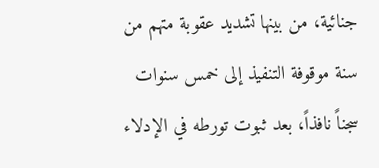جنائية، من بينها تشديد عقوبة متهم من سنة موقوفة التنفيذ إلى خمس سنوات سجناً نافذاً، بعد ثبوت تورطه في الإدلاء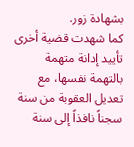بشهادة زور.
كما شهدت قضية أخرى تأييد إدانة متهمة بالتهمة نفسها، مع تعديل العقوبة من سنة سجناً نافذاً إلى سنة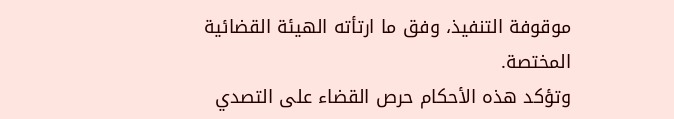موقوفة التنفيذ، وفق ما ارتأته الهيئة القضائية المختصة.
وتؤكد هذه الأحكام حرص القضاء على التصدي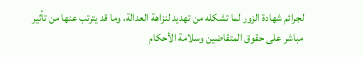لجرائم شهادة الزور لما تشكله من تهديد لنزاهة العدالة، وما قد يترتب عنها من تأثير مباشر على حقوق المتقاضين وسلامة الأحكام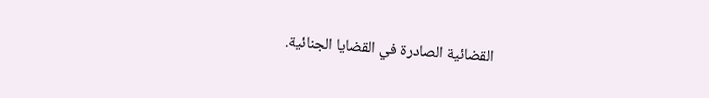القضائية الصادرة في القضايا الجنائية.